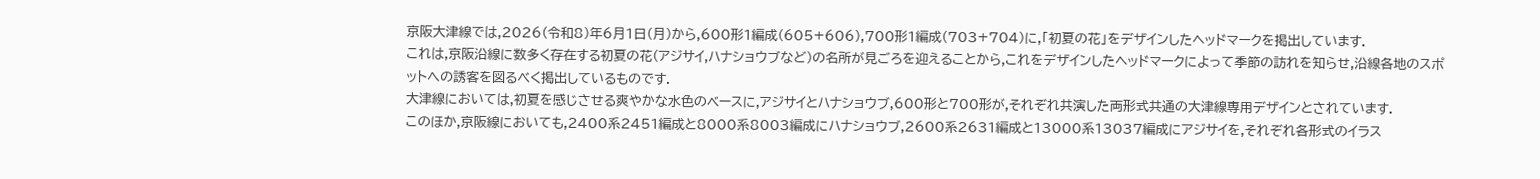京阪大津線では,2026(令和8)年6月1日(月)から,600形1編成(605+606),700形1編成(703+704)に,「初夏の花」をデザインしたヘッドマークを掲出しています.
これは,京阪沿線に数多く存在する初夏の花(アジサイ,ハナショウブなど)の名所が見ごろを迎えることから,これをデザインしたヘッドマークによって季節の訪れを知らせ,沿線各地のスポットへの誘客を図るべく掲出しているものです.
大津線においては,初夏を感じさせる爽やかな水色のベースに,アジサイとハナショウブ,600形と700形が,それぞれ共演した両形式共通の大津線専用デザインとされています.
このほか,京阪線においても,2400系2451編成と8000系8003編成にハナショウブ,2600系2631編成と13000系13037編成にアジサイを,それぞれ各形式のイラス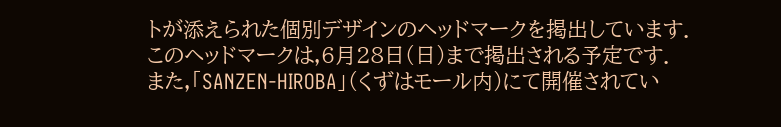トが添えられた個別デザインのヘッドマークを掲出しています.
このヘッドマークは,6月28日(日)まで掲出される予定です.
また,「SANZEN-HIROBA」(くずはモール内)にて開催されてい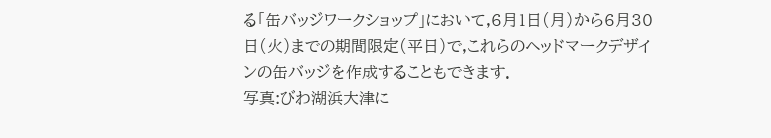る「缶バッジワークショップ」において,6月1日(月)から6月30日(火)までの期間限定(平日)で,これらのヘッドマークデザインの缶バッジを作成することもできます.
写真:びわ湖浜大津に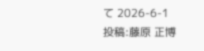て 2026-6-1
投稿:藤原 正博